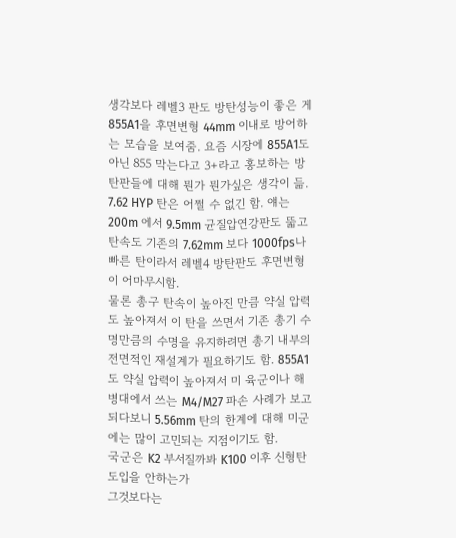생각보다 레벨3 판도 방탄성능이 좋은 게 855A1을 후면변형 44mm 이내로 방어하는 모습을 보여줌. 요즘 시장에 855A1도 아닌 855 막는다고 3+라고 홍보하는 방탄판들에 대해 뭔가 뭔가싶은 생각이 듦.
7.62 HYP 탄은 어쩔 수 없긴 함. 얘는 200m 에서 9.5mm 균질압연강판도 뚧고 탄속도 기존의 7.62mm 보다 1000fps나 빠른 탄이라서 레벨4 방탄판도 후면변형이 어마무시함.
물론 총구 탄속이 높아진 만큼 약실 압력도 높아져서 이 탄을 쓰면서 기존 총기 수명만큼의 수명을 유지하려면 총기 내부의 전면적인 재설계가 필요하기도 함. 855A1도 약실 압력이 높아져서 미 육군이나 해병대에서 쓰는 M4/M27 파손 사례가 보고되다보니 5.56mm 탄의 한계에 대해 미군에는 많이 고민되는 지점이기도 함.
국군은 K2 부서질까봐 K100 이후 신형탄 도입을 안하는가
그것보다는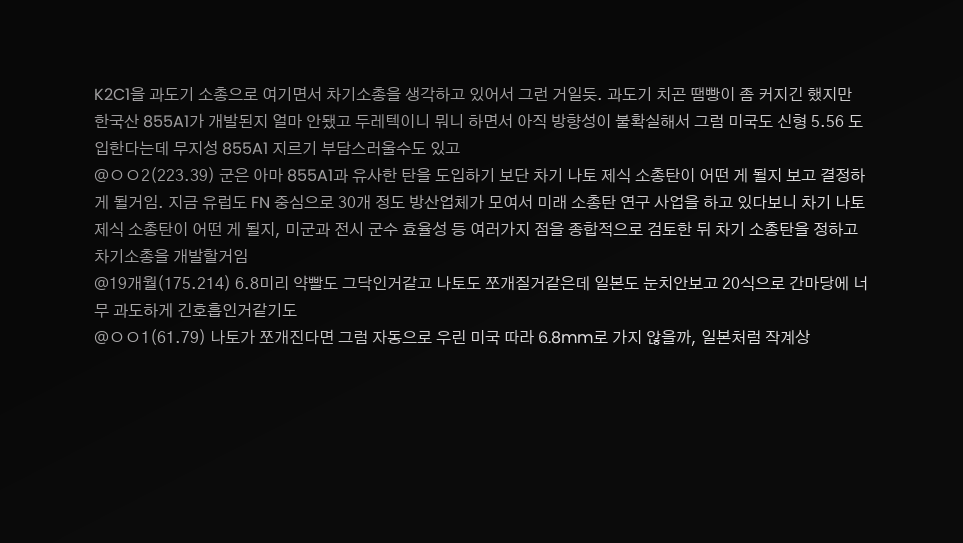K2C1을 과도기 소총으로 여기면서 차기소총을 생각하고 있어서 그런 거일듯. 과도기 치곤 땜빵이 좀 커지긴 했지만
한국산 855A1가 개발된지 얼마 안됐고 두레텍이니 뭐니 하면서 아직 방향성이 불확실해서 그럼 미국도 신형 5.56 도입한다는데 무지성 855A1 지르기 부담스러울수도 있고
@ㅇㅇ2(223.39) 군은 아마 855A1과 유사한 탄을 도입하기 보단 차기 나토 제식 소총탄이 어떤 게 될지 보고 결정하게 될거임. 지금 유럽도 FN 중심으로 30개 정도 방산업체가 모여서 미래 소총탄 연구 사업을 하고 있다보니 차기 나토 제식 소총탄이 어떤 게 될지, 미군과 전시 군수 효율성 등 여러가지 점을 종합적으로 검토한 뒤 차기 소총탄을 정하고 차기소총을 개발할거임
@19개월(175.214) 6.8미리 약빨도 그닥인거같고 나토도 쪼개질거같은데 일본도 눈치안보고 20식으로 간마당에 너무 과도하게 긴호흡인거같기도
@ㅇㅇ1(61.79) 나토가 쪼개진다면 그럼 자동으로 우린 미국 따라 6.8mm로 가지 않을까, 일본처럼 작계상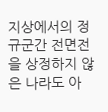지상에서의 정규군간 전면전을 상정하지 않은 나라도 아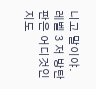니고 말이야.
레벨 3 저 방탄판은 어디것인지도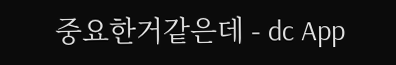중요한거같은데 - dc App